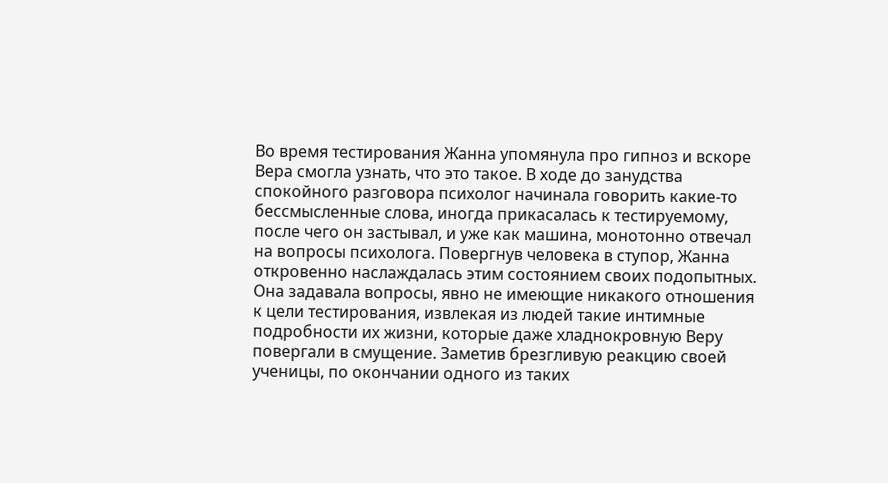Во время тестирования Жанна упомянула про гипноз и вскоре Вера смогла узнать, что это такое. В ходе до занудства спокойного разговора психолог начинала говорить какие-то бессмысленные слова, иногда прикасалась к тестируемому, после чего он застывал, и уже как машина, монотонно отвечал на вопросы психолога. Повергнув человека в ступор, Жанна откровенно наслаждалась этим состоянием своих подопытных. Она задавала вопросы, явно не имеющие никакого отношения к цели тестирования, извлекая из людей такие интимные подробности их жизни, которые даже хладнокровную Веру повергали в смущение. Заметив брезгливую реакцию своей ученицы, по окончании одного из таких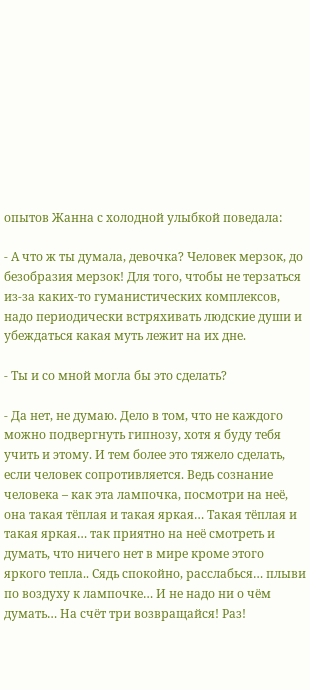опытов Жанна с холодной улыбкой поведала:

- А что ж ты думала, девочка? Человек мерзок, до безобразия мерзок! Для того, чтобы не терзаться из-за каких-то гуманистических комплексов, надо периодически встряхивать людские души и убеждаться какая муть лежит на их дне.

- Ты и со мной могла бы это сделать?

- Да нет, не думаю. Дело в том, что не каждого можно подвергнуть гипнозу, хотя я буду тебя учить и этому. И тем более это тяжело сделать, если человек сопротивляется. Ведь сознание человека – как эта лампочка, посмотри на неё, она такая тёплая и такая яркая… Такая тёплая и такая яркая… так приятно на неё смотреть и думать, что ничего нет в мире кроме этого яркого тепла.. Сядь спокойно, расслабься… плыви по воздуху к лампочке… И не надо ни о чём думать… На счёт три возвращайся! Раз!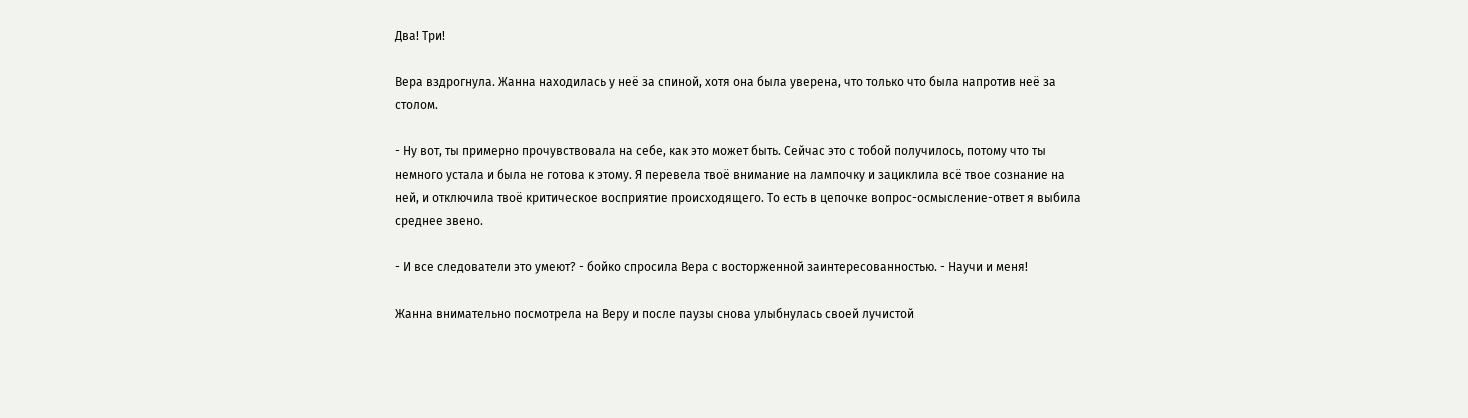Два! Три!

Вера вздрогнула. Жанна находилась у неё за спиной, хотя она была уверена, что только что была напротив неё за столом.

- Ну вот, ты примерно прочувствовала на себе, как это может быть. Сейчас это с тобой получилось, потому что ты немного устала и была не готова к этому. Я перевела твоё внимание на лампочку и зациклила всё твое сознание на ней, и отключила твоё критическое восприятие происходящего. То есть в цепочке вопрос-осмысление-ответ я выбила среднее звено.

- И все следователи это умеют? - бойко спросила Вера с восторженной заинтересованностью. - Научи и меня!

Жанна внимательно посмотрела на Веру и после паузы снова улыбнулась своей лучистой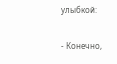улыбкой:

- Конечно,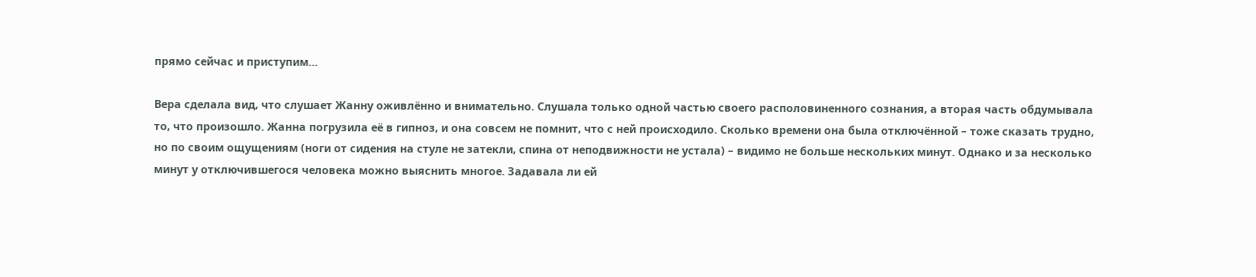прямо сейчас и приступим…

Вера сделала вид, что слушает Жанну оживлённо и внимательно. Слушала только одной частью своего располовиненного сознания, а вторая часть обдумывала то, что произошло. Жанна погрузила её в гипноз, и она совсем не помнит, что с ней происходило. Сколько времени она была отключённой – тоже сказать трудно, но по своим ощущениям (ноги от сидения на стуле не затекли, спина от неподвижности не устала) – видимо не больше нескольких минут. Однако и за несколько минут у отключившегося человека можно выяснить многое. Задавала ли ей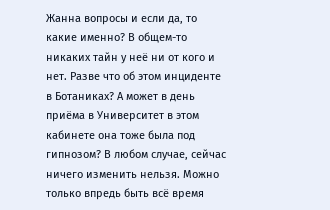Жанна вопросы и если да, то какие именно? В общем-то никаких тайн у неё ни от кого и нет. Разве что об этом инциденте в Ботаниках? А может в день приёма в Университет в этом кабинете она тоже была под гипнозом? В любом случае, сейчас ничего изменить нельзя. Можно только впредь быть всё время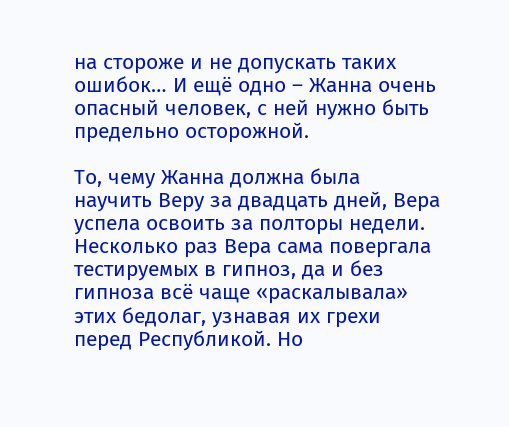на стороже и не допускать таких ошибок… И ещё одно – Жанна очень опасный человек, с ней нужно быть предельно осторожной.

То, чему Жанна должна была научить Веру за двадцать дней, Вера успела освоить за полторы недели. Несколько раз Вера сама повергала тестируемых в гипноз, да и без гипноза всё чаще «раскалывала» этих бедолаг, узнавая их грехи перед Республикой. Но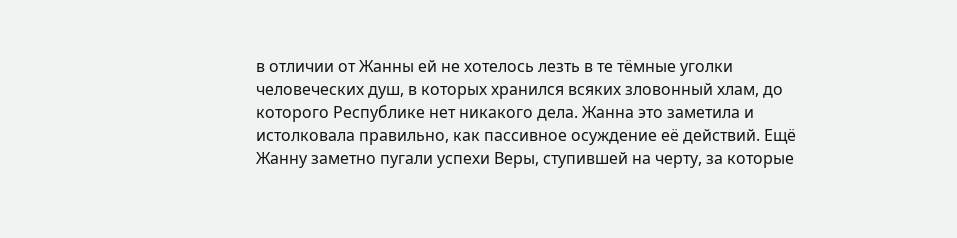в отличии от Жанны ей не хотелось лезть в те тёмные уголки человеческих душ, в которых хранился всяких зловонный хлам, до которого Республике нет никакого дела. Жанна это заметила и истолковала правильно, как пассивное осуждение её действий. Ещё Жанну заметно пугали успехи Веры, ступившей на черту, за которые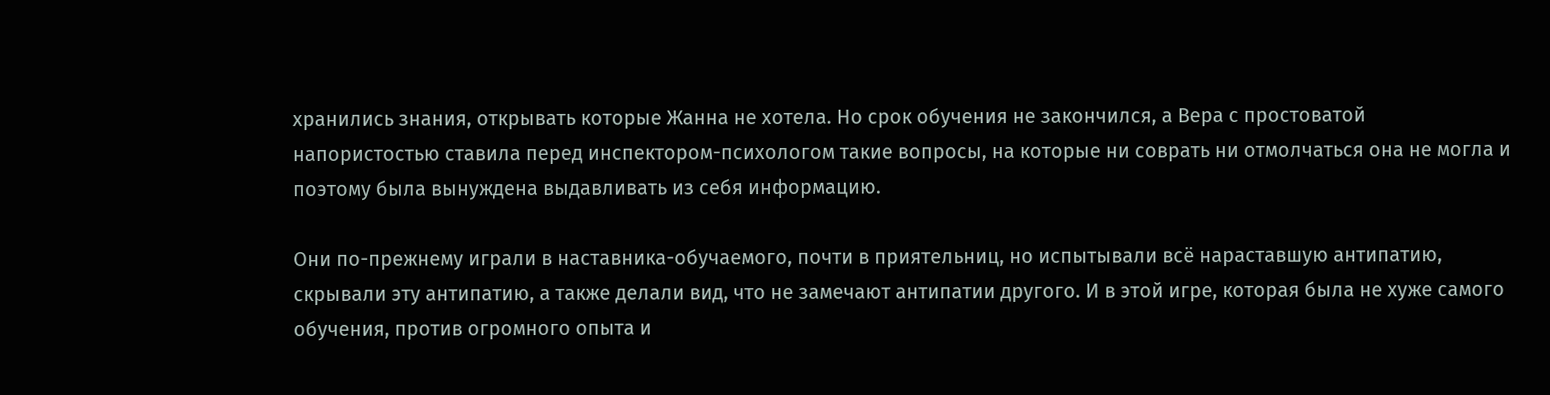хранились знания, открывать которые Жанна не хотела. Но срок обучения не закончился, а Вера с простоватой напористостью ставила перед инспектором-психологом такие вопросы, на которые ни соврать ни отмолчаться она не могла и поэтому была вынуждена выдавливать из себя информацию.

Они по-прежнему играли в наставника-обучаемого, почти в приятельниц, но испытывали всё нараставшую антипатию, скрывали эту антипатию, а также делали вид, что не замечают антипатии другого. И в этой игре, которая была не хуже самого обучения, против огромного опыта и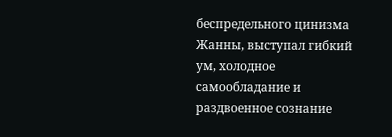беспредельного цинизма Жанны, выступал гибкий ум, холодное самообладание и раздвоенное сознание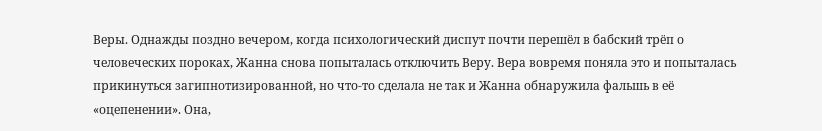Веры. Однажды поздно вечером, когда психологический диспут почти перешёл в бабский трёп о человеческих пороках, Жанна снова попыталась отключить Веру. Вера вовремя поняла это и попыталась прикинуться загипнотизированной, но что-то сделала не так и Жанна обнаружила фальшь в её «оцепенении». Она,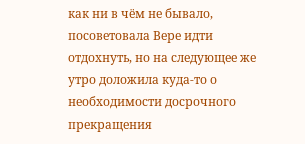как ни в чём не бывало, посоветовала Вере идти отдохнуть, но на следующее же утро доложила куда-то о необходимости досрочного прекращения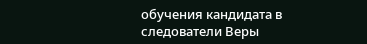обучения кандидата в следователи Веры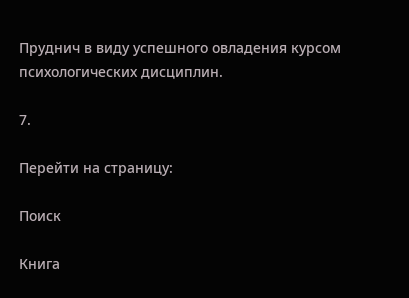Пруднич в виду успешного овладения курсом психологических дисциплин.

7.

Перейти на страницу:

Поиск

Книга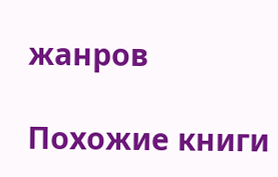жанров

Похожие книги